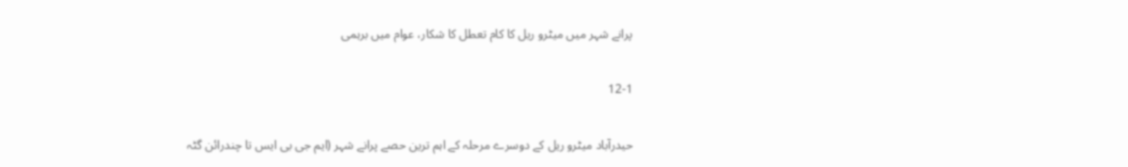پرانے شہر میں میٹرو ریل کا کام تعطل کا شکار، عوام میں برہمی

12-1

حیدرآباد میٹرو ریل کے دوسرے مرحلہ کے اہم ترین حصے پرانے شہر (ایم جی بی ایس تا چندرائن گٹہ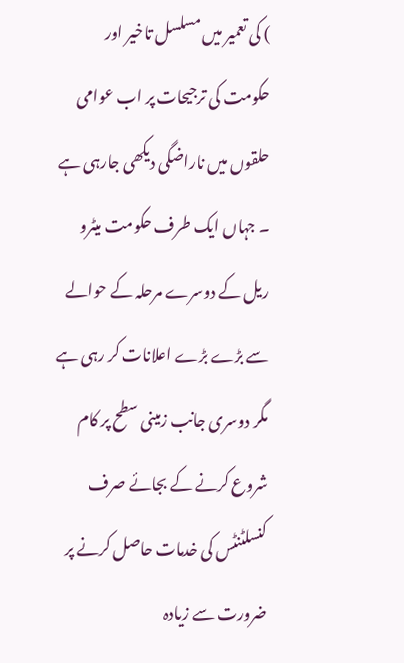) کی تعمیر میں مسلسل تاخیر اور حکومت کی ترجیحات پر اب عوامی حلقوں میں ناراضگی دیکھی جارہی ہے ۔ جہاں ایک طرف حکومت میٹرو ریل کے دوسرے مرحلہ کے حوالے سے بڑے بڑے اعلانات کر رہی ہے مگر دوسری جانب زمینی سطح پر کام شروع کرنے کے بجائے صرف کنسلٹنٹس کی خدمات حاصل کرنے پر ضرورت سے زیادہ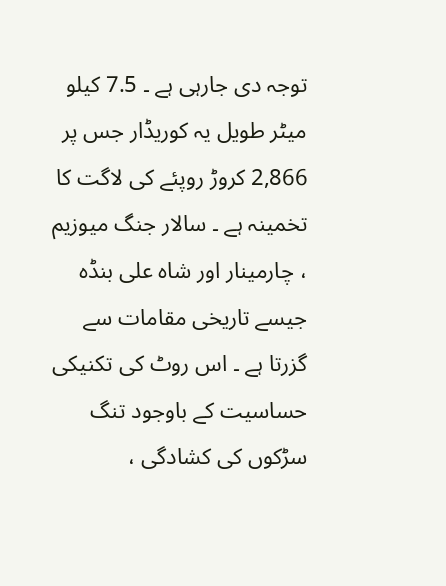توجہ دی جارہی ہے ۔ 7.5 کیلو میٹر طویل یہ کوریڈار جس پر 2,866 کروڑ روپئے کی لاگت کا تخمینہ ہے ۔ سالار جنگ میوزیم ، چارمینار اور شاہ علی بنڈہ جیسے تاریخی مقامات سے گزرتا ہے ۔ اس روٹ کی تکنیکی حساسیت کے باوجود تنگ سڑکوں کی کشادگی ،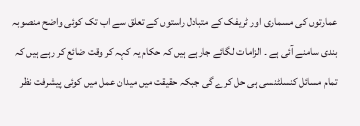عمارتوں کی مسماری اور ٹریفک کے متبادل راستوں کے تعلق سے اب تک کوئی واضح منصوبہ بندی سامنے آئی ہے ۔ الزامات لگائے جارہے ہیں کہ حکام یہ کہہ کر وقت ضائع کر رہے ہیں کہ تمام مسائل کنسلٹنسی ہی حل کرے گی جبکہ حقیقت میں میدان عمل میں کوئی پیشرفت نظر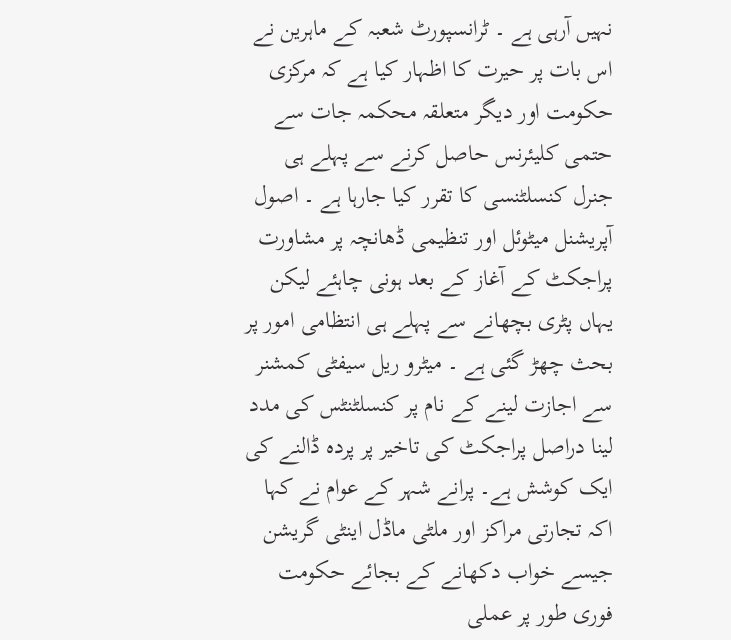نہیں آرہی ہے ۔ ٹرانسپورٹ شعبہ کے ماہرین نے اس بات پر حیرت کا اظہار کیا ہے کہ مرکزی حکومت اور دیگر متعلقہ محکمہ جات سے حتمی کلیئرنس حاصل کرنے سے پہلے ہی جنرل کنسلٹنسی کا تقرر کیا جارہا ہے ۔ اصول آپریشنل میٹوئل اور تنظیمی ڈھانچہ پر مشاورت پراجکٹ کے آغاز کے بعد ہونی چاہئے لیکن یہاں پٹری بچھانے سے پہلے ہی انتظامی امور پر بحث چھڑ گئی ہے ۔ میٹرو ریل سیفٹی کمشنر سے اجازت لینے کے نام پر کنسلٹنٹس کی مدد لینا دراصل پراجکٹ کی تاخیر پر پردہ ڈالنے کی ایک کوشش ہے۔ پرانے شہر کے عوام نے کہا اکہ تجارتی مراکز اور ملٹی ماڈل اینٹی گریشن جیسے خواب دکھانے کے بجائے حکومت فوری طور پر عملی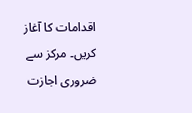اقدامات کا آغاز کریں۔ مرکز سے ضروری اجازت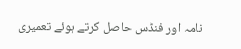نامہ اور فنڈس حاصل کرتے ہوئے تعمیری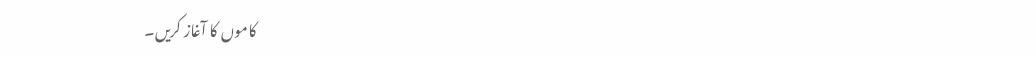کاموں کا آغاز کریں۔